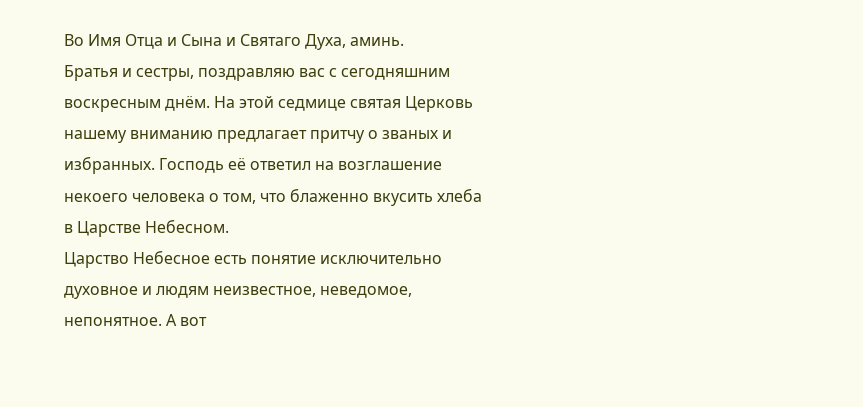Во Имя Отца и Сына и Святаго Духа, аминь.
Братья и сестры, поздравляю вас с сегодняшним воскресным днём. На этой седмице святая Церковь нашему вниманию предлагает притчу о званых и избранных. Господь её ответил на возглашение некоего человека о том, что блаженно вкусить хлеба в Царстве Небесном.
Царство Небесное есть понятие исключительно духовное и людям неизвестное, неведомое, непонятное. А вот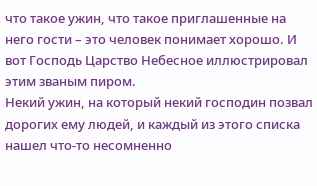что такое ужин, что такое приглашенные на него гости – это человек понимает хорошо. И вот Господь Царство Небесное иллюстрировал этим званым пиром.
Некий ужин, на который некий господин позвал дорогих ему людей, и каждый из этого списка нашел что-то несомненно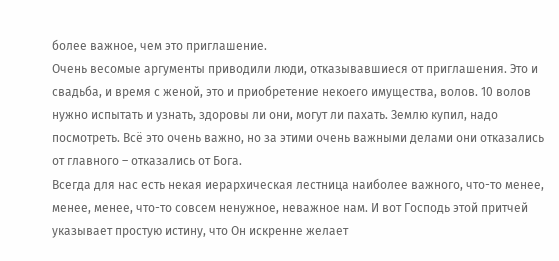более важное, чем это приглашение.
Очень весомые аргументы приводили люди, отказывавшиеся от приглашения. Это и свадьба, и время с женой, это и приобретение некоего имущества, волов. 10 волов нужно испытать и узнать, здоровы ли они, могут ли пахать. Землю купил, надо посмотреть. Всё это очень важно, но за этими очень важными делами они отказались от главного – отказались от Бога.
Всегда для нас есть некая иерархическая лестница наиболее важного, что-то менее, менее, менее, что-то совсем ненужное, неважное нам. И вот Господь этой притчей указывает простую истину, что Он искренне желает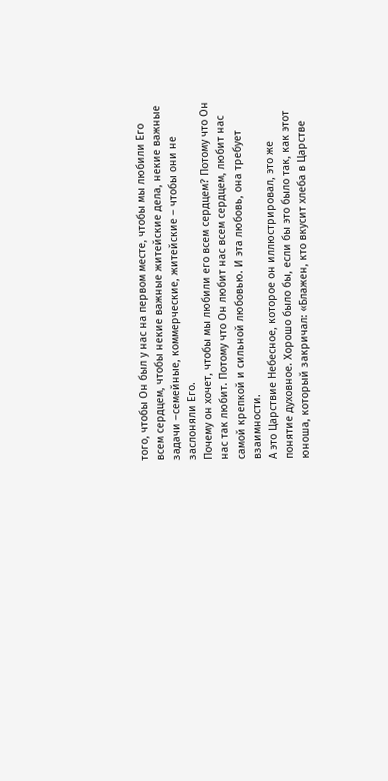того, чтобы Он был у нас на первом месте, чтобы мы любили Его всем сердцем, чтобы некие важные житейские дела, некие важные задачи –семейные, коммерческие, житейские – чтобы они не заслоняли Его.
Почему он хочет, чтобы мы любили его всем сердцем? Потому что Он нас так любит. Потому что Он любит нас всем сердцем, любит нас самой крепкой и сильной любовью. И эта любовь, она требует взаимности.
А это Царствие Небесное, которое он иллюстрировал, это же понятие духовное. Хорошо было бы, если бы это было так, как этот юноша, который закричал: «Блажен, кто вкусит хлеба в Царстве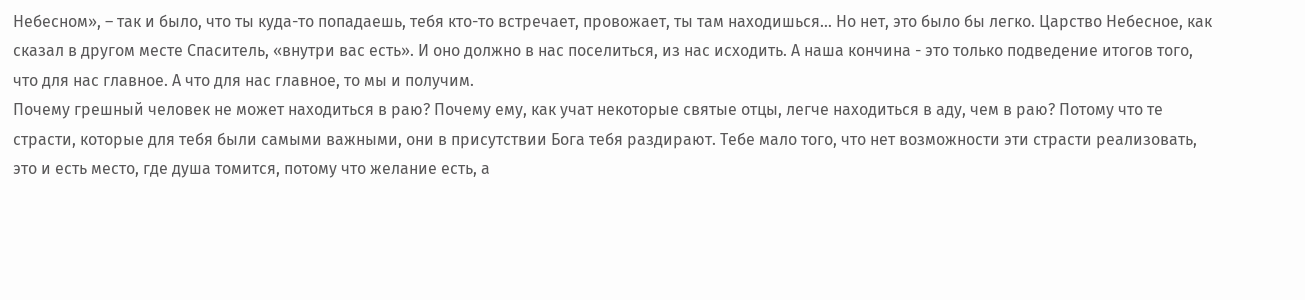Небесном», – так и было, что ты куда-то попадаешь, тебя кто-то встречает, провожает, ты там находишься… Но нет, это было бы легко. Царство Небесное, как сказал в другом месте Спаситель, «внутри вас есть». И оно должно в нас поселиться, из нас исходить. А наша кончина - это только подведение итогов того, что для нас главное. А что для нас главное, то мы и получим.
Почему грешный человек не может находиться в раю? Почему ему, как учат некоторые святые отцы, легче находиться в аду, чем в раю? Потому что те страсти, которые для тебя были самыми важными, они в присутствии Бога тебя раздирают. Тебе мало того, что нет возможности эти страсти реализовать, это и есть место, где душа томится, потому что желание есть, а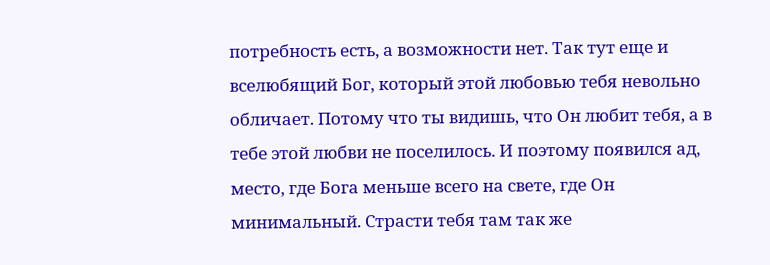потребность есть, а возможности нет. Так тут еще и вселюбящий Бог, который этой любовью тебя невольно обличает. Потому что ты видишь, что Он любит тебя, а в тебе этой любви не поселилось. И поэтому появился ад, место, где Бога меньше всего на свете, где Он минимальный. Страсти тебя там так же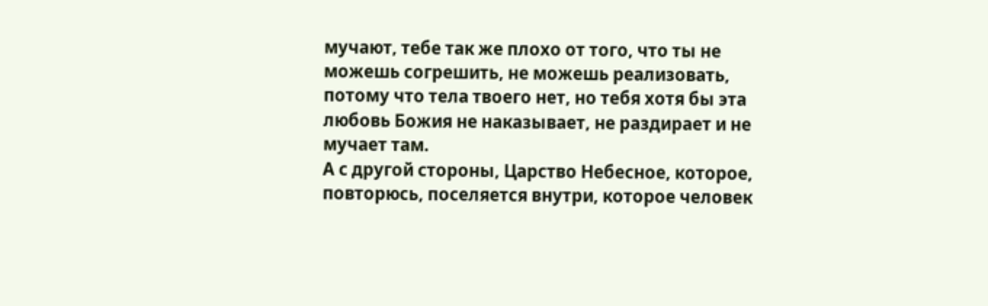мучают, тебе так же плохо от того, что ты не можешь согрешить, не можешь реализовать, потому что тела твоего нет, но тебя хотя бы эта любовь Божия не наказывает, не раздирает и не мучает там.
А с другой стороны, Царство Небесное, которое, повторюсь, поселяется внутри, которое человек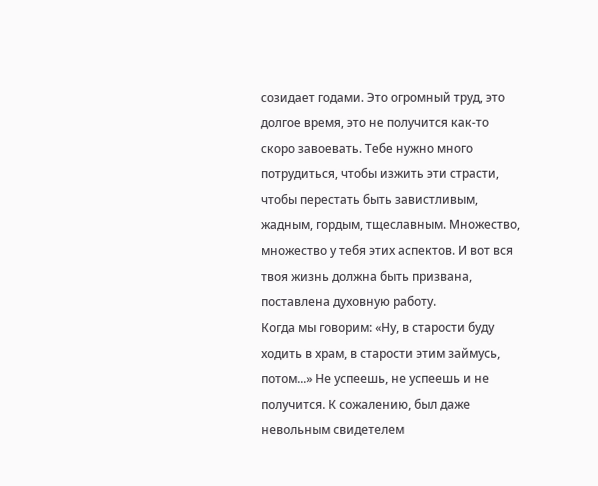созидает годами. Это огромный труд, это долгое время, это не получится как-то скоро завоевать. Тебе нужно много потрудиться, чтобы изжить эти страсти, чтобы перестать быть завистливым, жадным, гордым, тщеславным. Множество, множество у тебя этих аспектов. И вот вся твоя жизнь должна быть призвана, поставлена духовную работу.
Когда мы говорим: «Ну, в старости буду ходить в храм, в старости этим займусь, потом...» Не успеешь, не успеешь и не получится. К сожалению, был даже невольным свидетелем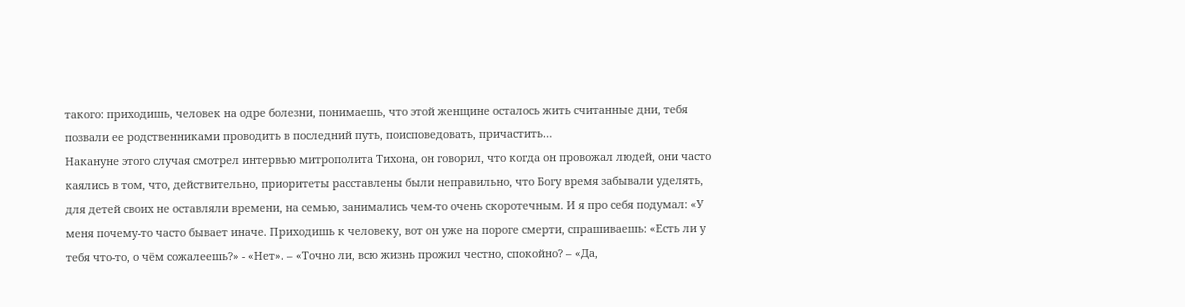такого: приходишь, человек на одре болезни, понимаешь, что этой женщине осталось жить считанные дни, тебя позвали ее родственниками проводить в последний путь, поисповедовать, причастить…
Накануне этого случая смотрел интервью митрополита Тихона, он говорил, что когда он провожал людей, они часто каялись в том, что, действительно, приоритеты расставлены были неправильно, что Богу время забывали уделять, для детей своих не оставляли времени, на семью, занимались чем-то очень скоротечным. И я про себя подумал: «У меня почему-то часто бывает иначе. Приходишь к человеку, вот он уже на пороге смерти, спрашиваешь: «Есть ли у тебя что-то, о чём сожалеешь?» - «Нет». – «Точно ли, всю жизнь прожил честно, спокойно? – «Да,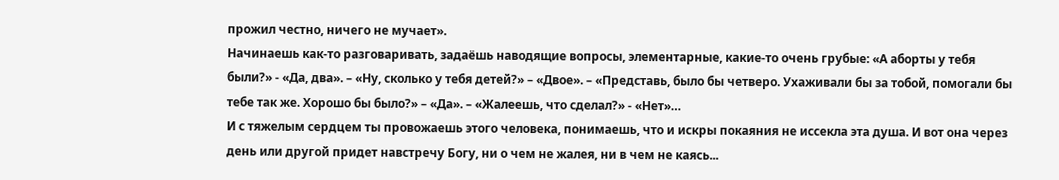прожил честно, ничего не мучает».
Начинаешь как-то разговаривать, задаёшь наводящие вопросы, элементарные, какие-то очень грубые: «А аборты у тебя были?» - «Да, два». – «Ну, сколько у тебя детей?» – «Двое». – «Представь, было бы четверо. Ухаживали бы за тобой, помогали бы тебе так же. Хорошо бы было?» – «Да». – «Жалеешь, что сделал?» - «Нет»…
И с тяжелым сердцем ты провожаешь этого человека, понимаешь, что и искры покаяния не иссекла эта душа. И вот она через день или другой придет навстречу Богу, ни о чем не жалея, ни в чем не каясь...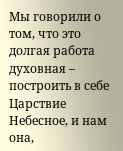Мы говорили о том, что это долгая работа духовная – построить в себе Царствие Небесное, и нам она,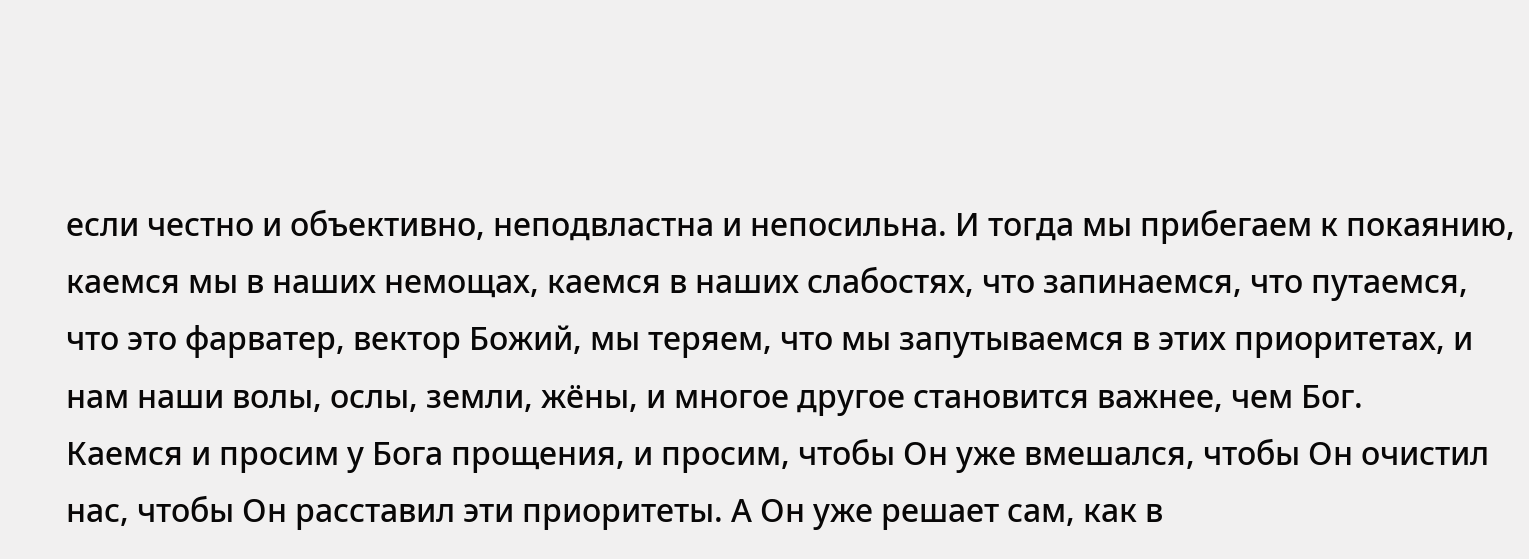если честно и объективно, неподвластна и непосильна. И тогда мы прибегаем к покаянию, каемся мы в наших немощах, каемся в наших слабостях, что запинаемся, что путаемся, что это фарватер, вектор Божий, мы теряем, что мы запутываемся в этих приоритетах, и нам наши волы, ослы, земли, жёны, и многое другое становится важнее, чем Бог.
Каемся и просим у Бога прощения, и просим, чтобы Он уже вмешался, чтобы Он очистил нас, чтобы Он расставил эти приоритеты. А Он уже решает сам, как в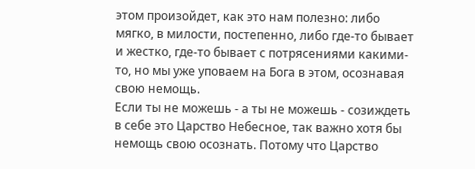этом произойдет, как это нам полезно: либо мягко, в милости, постепенно, либо где-то бывает и жестко, где-то бывает с потрясениями какими-то, но мы уже уповаем на Бога в этом, осознавая свою немощь.
Если ты не можешь - а ты не можешь - созиждеть в себе это Царство Небесное, так важно хотя бы немощь свою осознать. Потому что Царство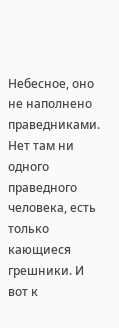Небесное, оно не наполнено праведниками. Нет там ни одного праведного человека, есть только кающиеся грешники. И вот к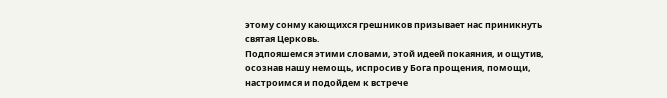этому сонму кающихся грешников призывает нас приникнуть святая Церковь.
Подпояшемся этими словами, этой идеей покаяния, и ощутив, осознав нашу немощь, испросив у Бога прощения, помощи, настроимся и подойдем к встрече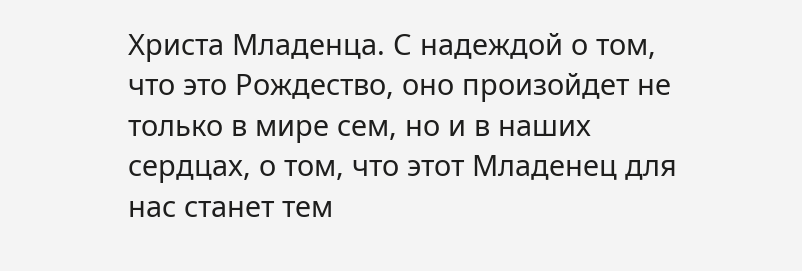Христа Младенца. С надеждой о том, что это Рождество, оно произойдет не только в мире сем, но и в наших сердцах, о том, что этот Младенец для нас станет тем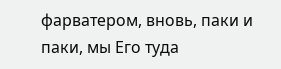фарватером, вновь, паки и паки, мы Его туда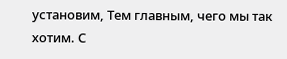установим, Тем главным, чего мы так хотим. С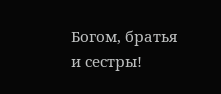Богом, братья и сестры!